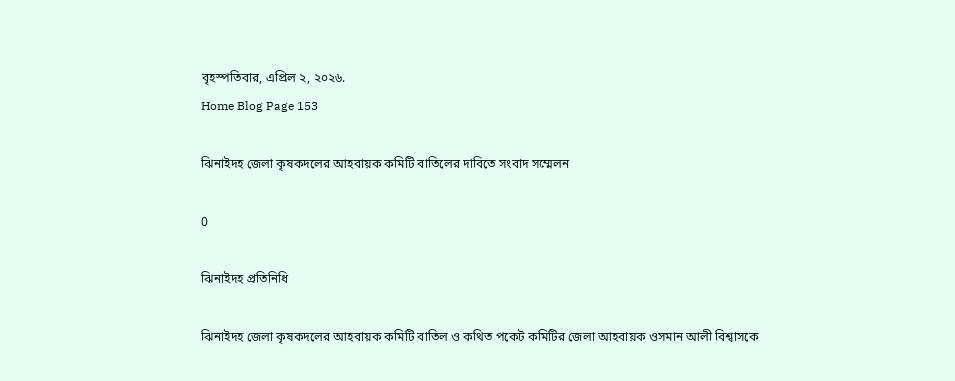বৃহস্পতিবার, এপ্রিল ২, ২০২৬.
Home Blog Page 153

ঝিনাইদহ জেলা কৃষকদলের আহবায়ক কমিটি বাতিলের দাবিতে সংবাদ সম্মেলন

0

ঝিনাইদহ প্রতিনিধি

ঝিনাইদহ জেলা কৃষকদলের আহবায়ক কমিটি বাতিল ও কথিত পকেট কমিটির জেলা আহবায়ক ওসমান আলী বিশ্বাসকে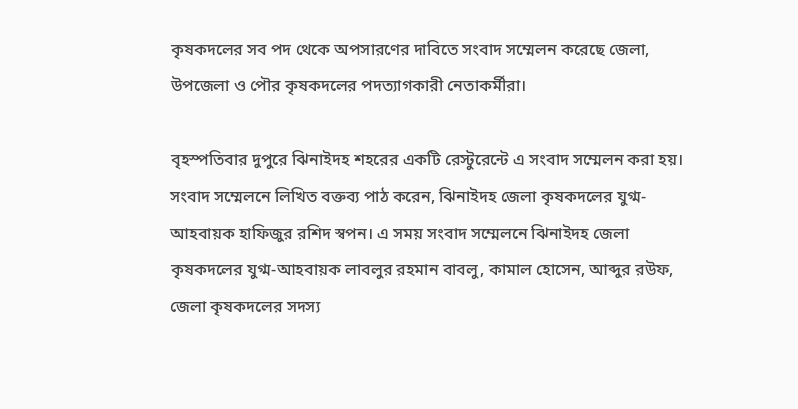কৃষকদলের সব পদ থেকে অপসারণের দাবিতে সংবাদ সম্মেলন করেছে জেলা, উপজেলা ও পৌর কৃষকদলের পদত্যাগকারী নেতাকর্মীরা।

বৃহস্পতিবার দুপুরে ঝিনাইদহ শহরের একটি রেস্টুরেন্টে এ সংবাদ সম্মেলন করা হয়। সংবাদ সম্মেলনে লিখিত বক্তব্য পাঠ করেন, ঝিনাইদহ জেলা কৃষকদলের যুগ্ম-আহবায়ক হাফিজুর রশিদ স্বপন। এ সময় সংবাদ সম্মেলনে ঝিনাইদহ জেলা কৃষকদলের যুগ্ম-আহবায়ক লাবলুর রহমান বাবলু, কামাল হোসেন, আব্দুর রউফ, জেলা কৃষকদলের সদস্য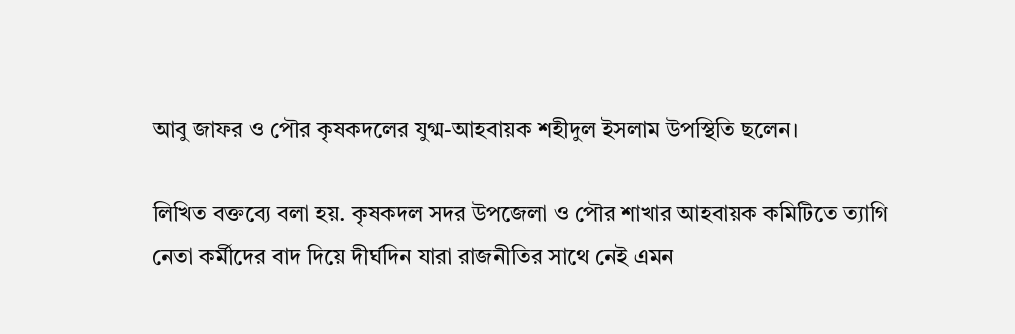আবু জাফর ও পৌর কৃষকদলের যুগ্ম-আহবায়ক শহীদুল ইসলাম উপস্থিতি ছলেন।

লিখিত বক্তব্যে বলা হয়. কৃষকদল সদর উপজেলা ও পৌর শাখার আহবায়ক কমিটিতে ত্যাগি নেতা কর্মীদের বাদ দিয়ে দীর্ঘদিন যারা রাজনীতির সাথে নেই এমন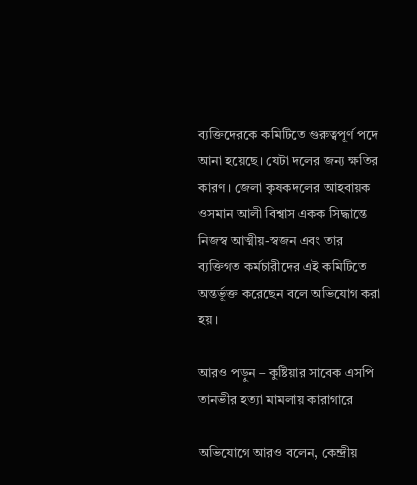ব্যক্তিদেরকে কমিটিতে গুরুত্বপূর্ণ পদে আনা হয়েছে। যেটা দলের জন্য ক্ষতির কারণ। জেলা কৃষকদলের আহবায়ক ওসমান আলী বিশ্বাস একক সিদ্ধান্তে নিজস্ব আত্মীয়-স্বজন এবং তার ব্যক্তিগত কর্মচারীদের এই কমিটিতে অন্তর্ভূক্ত করেছেন বলে অভিযোগ করা হয়।

আরও পড়ুন – কুষ্টিয়ার সাবেক এসপি তানভীর হত্যা মামলায় কারাগারে

অভিযোগে আরও বলেন, কেন্দ্রীয়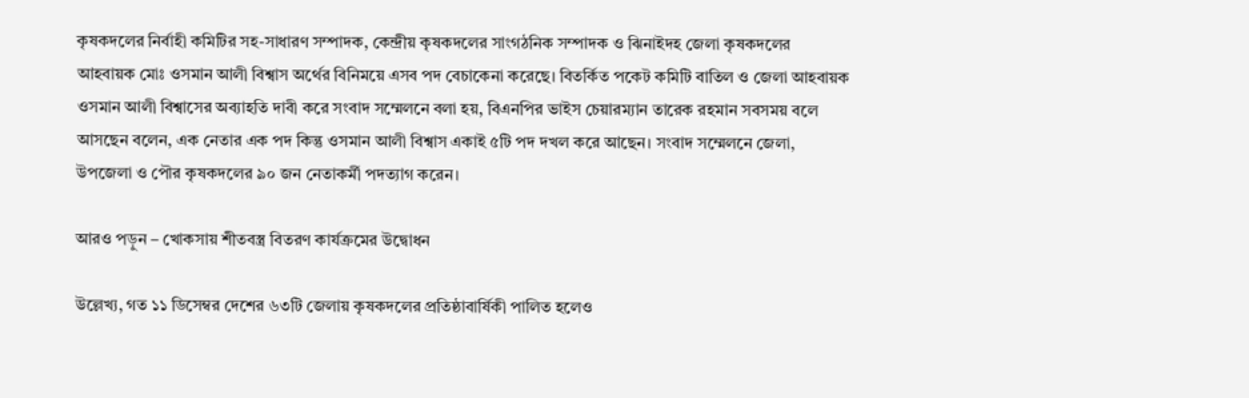কৃষকদলের নির্বাহী কমিটির সহ-সাধারণ সম্পাদক, কেন্দ্রীয় কৃষকদলের সাংগঠনিক সম্পাদক ও ঝিনাইদহ জেলা কৃষকদলের আহবায়ক মোঃ ওসমান আলী বিশ্বাস অর্থের বিনিময়ে এসব পদ বেচাকেনা করেছে। বিতর্কিত পকেট কমিটি বাতিল ও জেলা আহবায়ক ওসমান আলী বিশ্বাসের অব্যাহতি দাবী করে সংবাদ সম্মেলনে বলা হয়, বিএনপির ভাইস চেয়ারম্যান তারেক রহমান সবসময় বলে আসছেন বলেন, এক নেতার এক পদ কিন্তু ওসমান আলী বিশ্বাস একাই ৫টি পদ দখল করে আছেন। সংবাদ সম্মেলনে জেলা, উপজেলা ও পৌর কৃষকদলের ৯০ জন নেতাকর্মী পদত্যাগ করেন।

আরও পড়ুন – খোকসায় শীতবস্ত্র বিতরণ কার্যক্রমের উদ্বোধন

উল্লেখ্য, গত ১১ ডিসেম্বর দেশের ৬৩টি জেলায় কৃষকদলের প্রতিষ্ঠাবার্ষিকী পালিত হলেও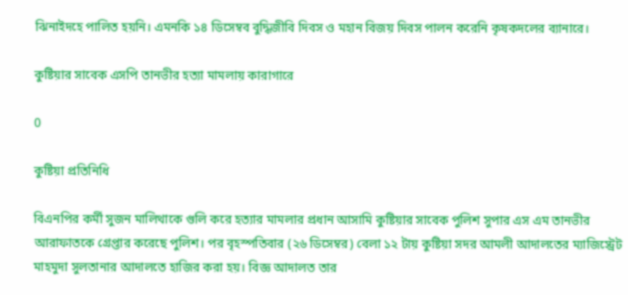ঝিনাইদহে পালিত হয়নি। এমনকি ১৪ ডিসেম্বব বুদ্ধিজীবি দিবস ও মহান বিজয় দিবস পালন করেনি কৃষকদলের ব্যানারে।

কুষ্টিয়ার সাবেক এসপি তানভীর হত্যা মামলায় কারাগারে

0

কুষ্টিয়া প্রতিনিধি

বিএনপির কর্মী সুজন মালিথাকে গুলি করে হত্যার মামলার প্রধান আসামি কুষ্টিয়ার সাবেক পুলিশ সুপার এস এম তানভীর আরাফাতকে গ্রেপ্তার করেছে পুলিশ। পর বৃহস্পতিবার (২৬ ডিসেম্বর) বেলা ১২ টায় কুষ্টিয়া সদর আমলী আদালতের ম্যাজিস্ট্রেট মাহমুদা সুলতানার আদালতে হাজির করা হয়। বিজ্ঞ আদালত তার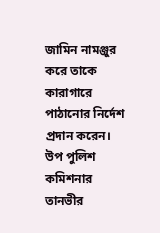জামিন নামঞ্জুর করে তাকে কারাগারে পাঠানোর নির্দেশ প্রদান করেন। উপ পুলিশ কমিশনার তানভীর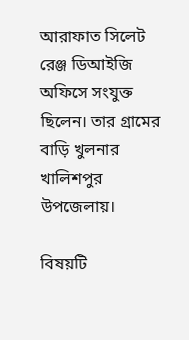আরাফাত সিলেট রেঞ্জ ডিআইজি অফিসে সংযুক্ত ছিলেন। তার গ্রামের বাড়ি খুলনার খালিশপুর উপজেলায়।

বিষয়টি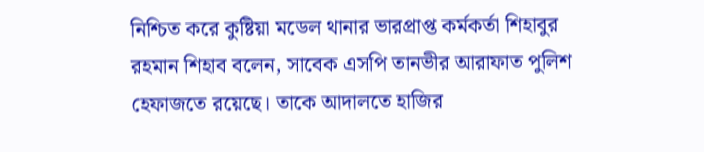নিশ্চিত করে কুষ্টিয়া মডেল থানার ভারপ্রাপ্ত কর্মকর্তা শিহাবুর রহমান শিহাব বলেন, সাবেক এসপি তানভীর আরাফাত পুলিশ হেফাজতে রয়েছে। তাকে আদালতে হাজির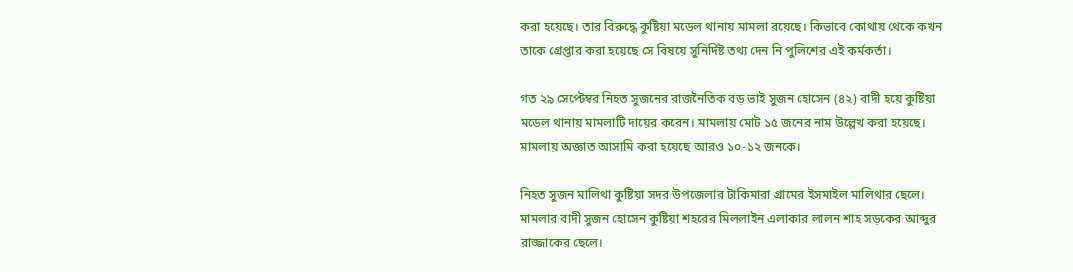করা হয়েছে। তার বিরুদ্ধে কুষ্টিয়া মডেল থানায় মামলা রয়েছে। কিভাবে কোথায় থেকে কখন তাকে গ্রেপ্তার করা হয়েছে সে বিষয়ে সুনির্দিষ্ট তথ্য দেন নি পুলিশের এই কর্মকর্তা।

গত ২৯ সেপ্টেম্বর নিহত সুজনের রাজনৈতিক বড় ভাই সুজন হোসেন (৪২) বাদী হয়ে কুষ্টিয়া মডেল থানায় মামলাটি দায়ের করেন। মামলায় মোট ১৫ জনের নাম উল্লেখ করা হয়েছে। মামলায় অজ্ঞাত আসামি করা হয়েছে আরও ১০-১২ জনকে।

নিহত সুজন মালিথা কুষ্টিয়া সদর উপজেলার টাকিমারা গ্রামের ইসমাইল মালিথার ছেলে। মামলার বাদী সুজন হোসেন কুষ্টিয়া শহরের মিললাইন এলাকার লালন শাহ সড়কের আব্দুর রাজ্জাকের ছেলে।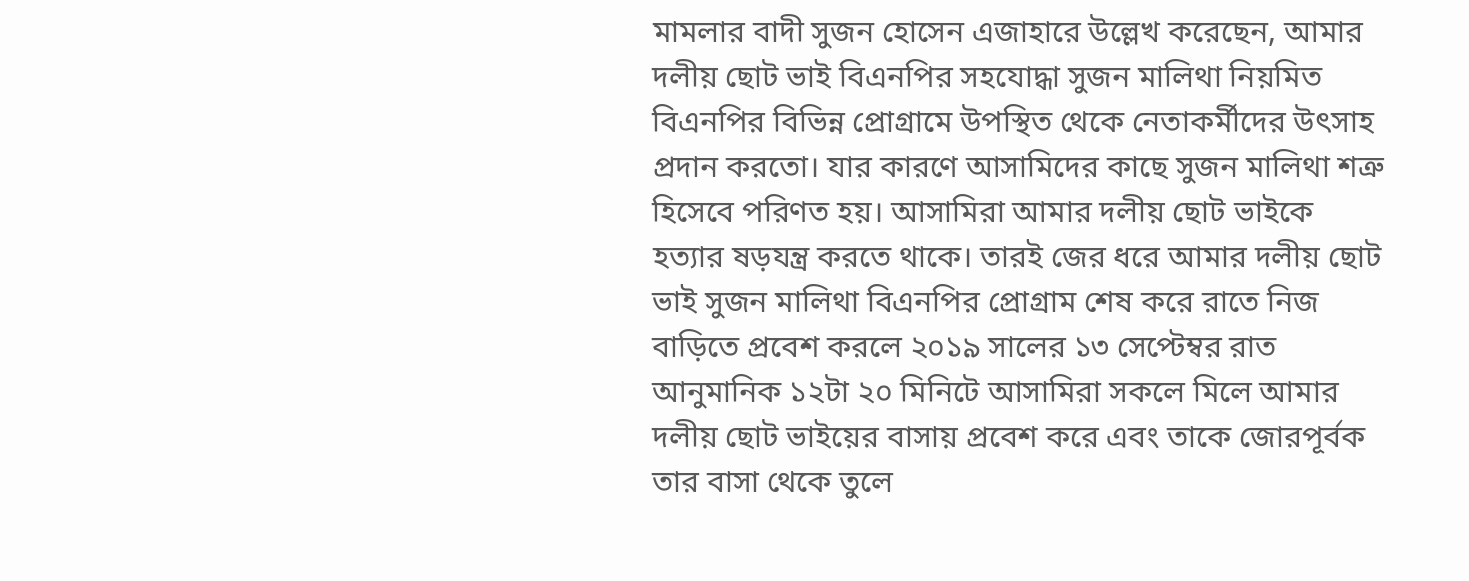মামলার বাদী সুজন হোসেন এজাহারে উল্লেখ করেছেন, আমার দলীয় ছোট ভাই বিএনপির সহযোদ্ধা সুজন মালিথা নিয়মিত বিএনপির বিভিন্ন প্রোগ্রামে উপস্থিত থেকে নেতাকর্মীদের উৎসাহ প্রদান করতো। যার কারণে আসামিদের কাছে সুজন মালিথা শত্রু হিসেবে পরিণত হয়। আসামিরা আমার দলীয় ছোট ভাইকে হত্যার ষড়যন্ত্র করতে থাকে। তারই জের ধরে আমার দলীয় ছোট ভাই সুজন মালিথা বিএনপির প্রোগ্রাম শেষ করে রাতে নিজ বাড়িতে প্রবেশ করলে ২০১৯ সালের ১৩ সেপ্টেম্বর রাত আনুমানিক ১২টা ২০ মিনিটে আসামিরা সকলে মিলে আমার দলীয় ছোট ভাইয়ের বাসায় প্রবেশ করে এবং তাকে জোরপূর্বক তার বাসা থেকে তুলে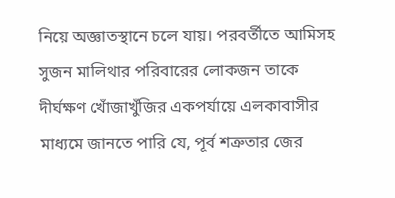নিয়ে অজ্ঞাতস্থানে চলে যায়। পরবর্তীতে আমিসহ সুজন মালিথার পরিবারের লোকজন তাকে দীর্ঘক্ষণ খোঁজাখুঁজির একপর্যায়ে এলকাবাসীর মাধ্যমে জানতে পারি যে, পূর্ব শত্রুতার জের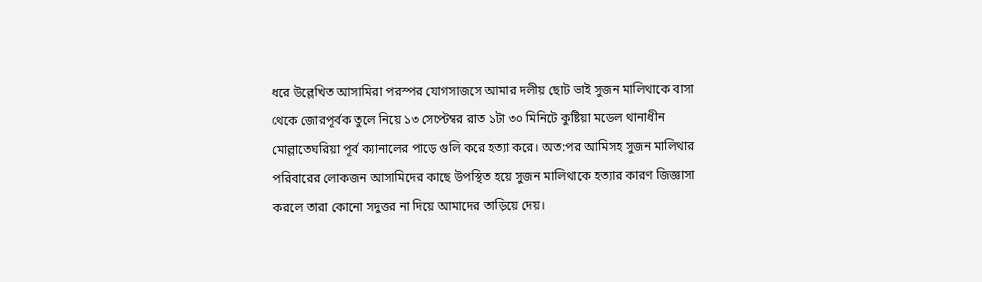ধরে উল্লেখিত আসামিরা পরস্পর যোগসাজসে আমার দলীয় ছোট ভাই সুজন মালিথাকে বাসা থেকে জোরপূর্বক তুলে নিয়ে ১৩ সেপ্টেম্বর রাত ১টা ৩০ মিনিটে কুষ্টিয়া মডেল থানাধীন মোল্লাতেঘরিয়া পূর্ব ক্যানালের পাড়ে গুলি করে হত্যা করে। অত:পর আমিসহ সুজন মালিথার পরিবারের লোকজন আসামিদের কাছে উপস্থিত হয়ে সুজন মালিথাকে হত্যার কারণ জিজ্ঞাসা করলে তারা কোনো সদুত্তর না দিয়ে আমাদের তাড়িয়ে দেয়।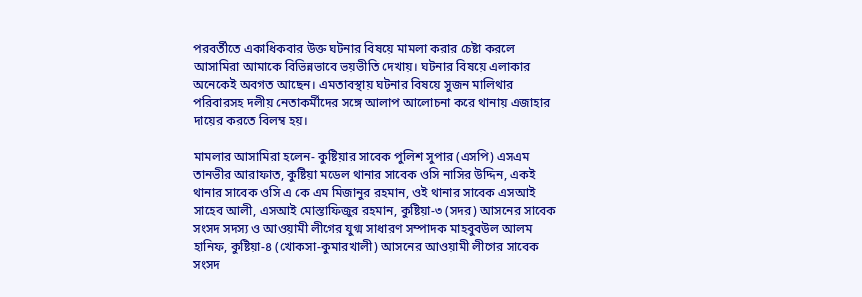পরবর্তীতে একাধিকবার উক্ত ঘটনার বিষয়ে মামলা করার চেষ্টা করলে আসামিরা আমাকে বিভিন্নভাবে ভয়ভীতি দেখায়। ঘটনার বিষয়ে এলাকার অনেকেই অবগত আছেন। এমতাবস্থায় ঘটনার বিষয়ে সুজন মালিথার পরিবারসহ দলীয় নেতাকর্মীদের সঙ্গে আলাপ আলোচনা করে থানায় এজাহার দায়ের করতে বিলম্ব হয়।

মামলার আসামিরা হলেন- কুষ্টিয়ার সাবেক পুলিশ সুপার (এসপি) এসএম তানভীর আরাফাত, কুষ্টিয়া মডেল থানার সাবেক ওসি নাসির উদ্দিন, একই থানার সাবেক ওসি এ কে এম মিজানুর রহমান, ওই থানার সাবেক এসআই সাহেব আলী, এসআই মোস্তাফিজুর রহমান, কুষ্টিয়া-৩ (সদর) আসনের সাবেক সংসদ সদস্য ও আওয়ামী লীগের যুগ্ম সাধারণ সম্পাদক মাহবুবউল আলম হানিফ, কুষ্টিয়া-৪ (খোকসা-কুমারখালী) আসনের আওয়ামী লীগের সাবেক সংসদ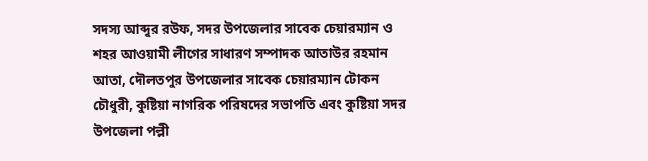সদস্য আব্দুর রউফ, সদর উপজেলার সাবেক চেয়ারম্যান ও শহর আওয়ামী লীগের সাধারণ সম্পাদক আতাউর রহমান আতা, দৌলতপুর উপজেলার সাবেক চেয়ারম্যান টোকন চৌধুরী, কুষ্টিয়া নাগরিক পরিষদের সভাপতি এবং কুষ্টিয়া সদর উপজেলা পল্লী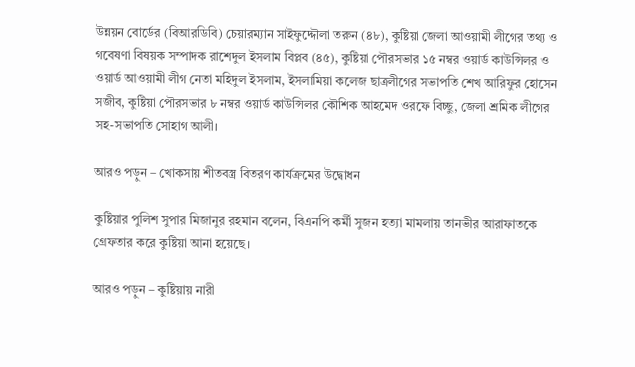উন্নয়ন বোর্ডের (বিআরডিবি) চেয়ারম্যান সাইফুদ্দৌলা তরুন (৪৮), কুষ্টিয়া জেলা আওয়ামী লীগের তথ্য ও গবেষণা বিষয়ক সম্পাদক রাশেদুল ইসলাম বিপ্লব (৪৫), কুষ্টিয়া পৌরসভার ১৫ নম্বর ওয়ার্ড কাউন্সিলর ও ওয়ার্ড আওয়ামী লীগ নেতা মহিদুল ইসলাম, ইসলামিয়া কলেজ ছাত্রলীগের সভাপতি শেখ আরিফুর হোসেন সজীব, কুষ্টিয়া পৌরসভার ৮ নম্বর ওয়ার্ড কাউন্সিলর কৌশিক আহমেদ ওরফে বিচ্ছু, জেলা শ্রমিক লীগের সহ-সভাপতি সোহাগ আলী।

আরও পড়ুন – খোকসায় শীতবস্ত্র বিতরণ কার্যক্রমের উদ্বোধন

কুষ্টিয়ার পুলিশ সুপার মিজানুর রহমান বলেন, বিএনপি কর্মী সুজন হত্যা মামলায় তানভীর আরাফাতকে গ্রেফতার করে কুষ্টিয়া আনা হয়েছে।

আরও পড়ুন – কুষ্টিয়ায় নারী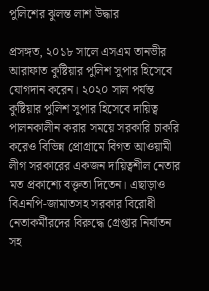পুলিশের ঝুলন্ত লাশ উদ্ধার

প্রসঙ্গত, ২০১৮ সালে এসএম তানভীর আরাফাত কুষ্টিয়ার পুলিশ সুপার হিসেবে যোগদান করেন। ২০২০ সাল পর্যন্ত কুষ্টিয়ার পুলিশ সুপার হিসেবে দায়িত্ব পালনকালীন করার সময়ে সরকারি চাকরি করেও বিভিন্ন প্রোগ্রামে বিগত আওয়ামী লীগ সরকারের একজন দায়িত্বশীল নেতার মত প্রকাশ্যে বক্তৃতা দিতেন। এছাড়াও বিএনপি-জামাতসহ সরকার বিরোধী নেতাকর্মীরদের বিরুদ্ধে গ্রেপ্তার নির্যাতন সহ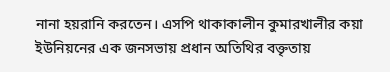নানা হয়রানি করতেন। এসপি থাকাকালীন কুমারখালীর কয়া ইউনিয়নের এক জনসভায় প্রধান অতিথির বক্তৃতায়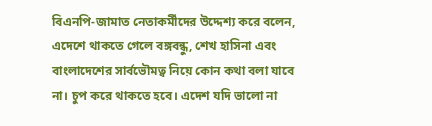বিএনপি-জামাত নেতাকর্মীদের উদ্দেশ্য করে বলেন, এদেশে থাকতে গেলে বঙ্গবন্ধু, শেখ হাসিনা এবং বাংলাদেশের সার্বভৌমত্ব নিয়ে কোন কথা বলা যাবে না। চুপ করে থাকতে হবে। এদেশ যদি ভালো না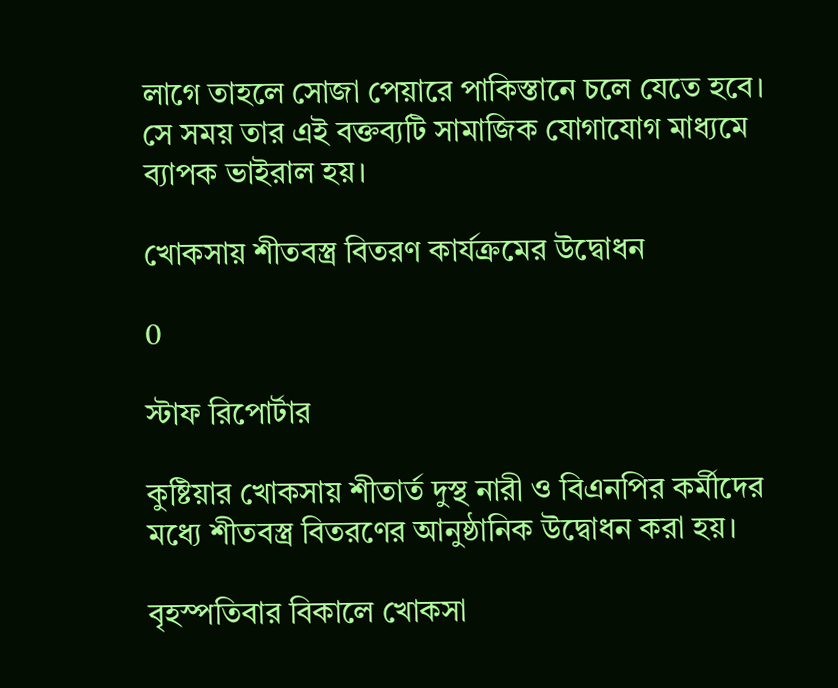লাগে তাহলে সোজা পেয়ারে পাকিস্তানে চলে যেতে হবে। সে সময় তার এই বক্তব্যটি সামাজিক যোগাযোগ মাধ্যমে ব্যাপক ভাইরাল হয়।

খোকসায় শীতবস্ত্র বিতরণ কার্যক্রমের উদ্বোধন

0

স্টাফ রিপোর্টার

কুষ্টিয়ার খোকসায় শীতার্ত দুস্থ নারী ও বিএনপির কর্মীদের মধ্যে শীতবস্ত্র বিতরণের আনুষ্ঠানিক উদ্বোধন করা হয়।

বৃহস্পতিবার বিকালে খোকসা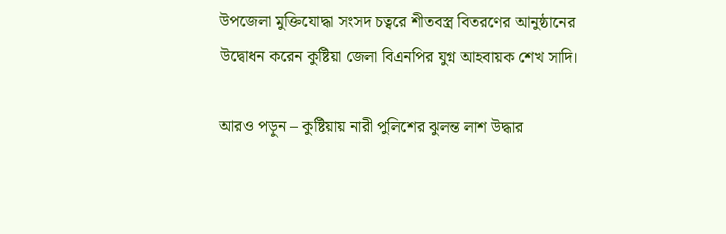উপজেলা মুক্তিযোদ্ধা সংসদ চত্বরে শীতবস্ত্র বিতরণের আনুষ্ঠানের উদ্বোধন করেন কুষ্টিয়া জেলা বিএনপির যুগ্ন আহবায়ক শেখ সাদি।

আরও পড়ুন – কুষ্টিয়ায় নারী পুলিশের ঝুলন্ত লাশ উদ্ধার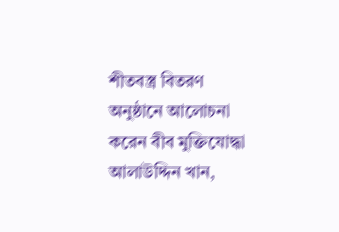শীতবস্ত্র বিতরণ অনুষ্ঠানে আলোচনা করেন বীব মুক্তিযোদ্ধা আলাউদ্দিন খান,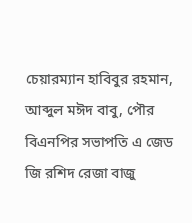চেয়ারম্যান হাবিবুর রহমান, আব্দুল মঈদ বাবু, পৌর বিএনপির সভাপতি এ জেড জি রশিদ রেজা বাজু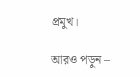প্রমুখ।

আরও পড়ুন –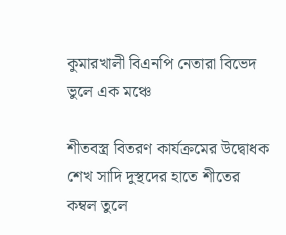কুমারখালী বিএনপি নেতারা বিভেদ ভুলে এক মঞ্চে

শীতবস্ত্র বিতরণ কার্যক্রমের উদ্বোধক শেখ সাদি দুস্থদের হাতে শীতের কম্বল তুলে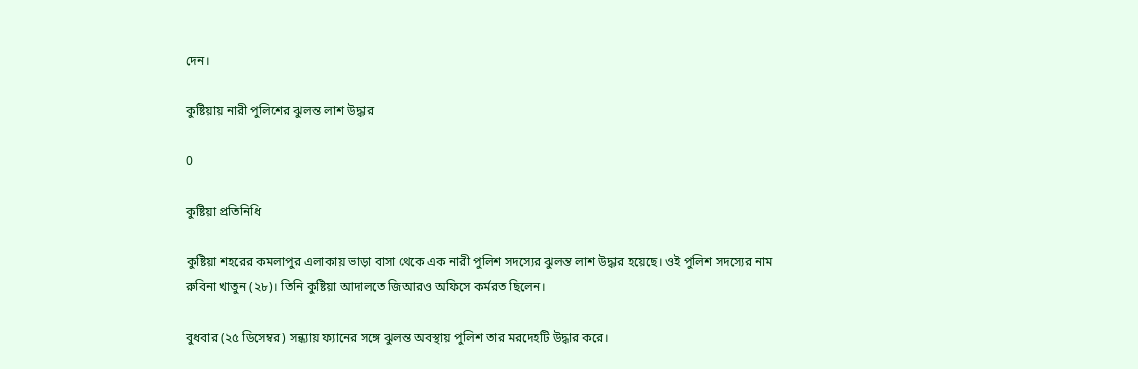দেন।

কুষ্টিয়ায় নারী পুলিশের ঝুলন্ত লাশ উদ্ধার

0

কুষ্টিয়া প্রতিনিধি

কুষ্টিয়া শহরের কমলাপুর এলাকায় ভাড়া বাসা থেকে এক নারী পুলিশ সদস্যের ঝুলন্ত লাশ উদ্ধার হয়েছে। ওই পুলিশ সদস্যের নাম রুবিনা খাতুন (২৮)। তিনি কুষ্টিয়া আদালতে জিআরও অফিসে কর্মরত ছিলেন।

বুধবার (২৫ ডিসেম্বর) সন্ধ্যায় ফ্যানের সঙ্গে ঝুলন্ত অবস্থায় পুলিশ তার মরদেহটি উদ্ধার করে।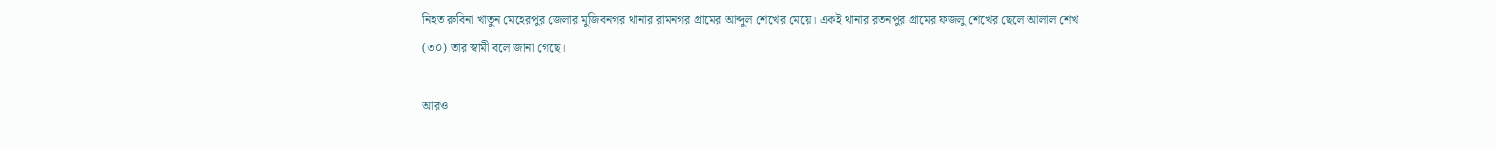নিহত রুবিনা খাতুন মেহেরপুর জেলার মুজিবনগর থানার রামনগর গ্রামের আব্দুল শেখের মেয়ে। একই থানার রতনপুর গ্রামের ফজলু শেখের ছেলে আলাল শেখ (৩০) তার স্বামী বলে জানা গেছে।

আরও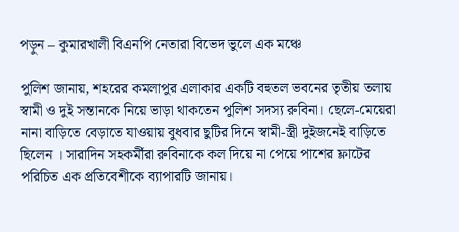পড়ুন – কুমারখালী বিএনপি নেতারা বিভেদ ভুলে এক মঞ্চে

পুলিশ জানায়, শহরের কমলাপুর এলাকার একটি বহুতল ভবনের তৃতীয় তলায় স্বামী ও দুই সন্তানকে নিয়ে ভাড়া থাকতেন পুলিশ সদস্য রুবিনা। ছেলে-মেয়েরা নানা বাড়িতে বেড়াতে যাওয়ায় বুধবার ছুটির দিনে স্বামী-স্ত্রী দুইজনেই বাড়িতে ছিলেন । সারাদিন সহকর্মীরা রুবিনাকে কল দিয়ে না পেয়ে পাশের ফ্লাটের পরিচিত এক প্রতিবেশীকে ব্যাপারটি জানায়।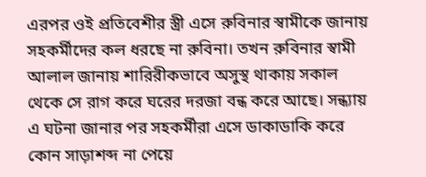এরপর ওই প্রতিবেশীর স্ত্রী এসে রুবিনার স্বামীকে জানায় সহকর্মীদের কল ধরছে না রুবিনা। তখন রুবিনার স্বামী আলাল জানায় শারিরীকভাবে অসুস্থ থাকায় সকাল থেকে সে রাগ করে ঘরের দরজা বন্ধ করে আছে। সন্ধ্যায় এ ঘটনা জানার পর সহকর্মীরা এসে ডাকাডাকি করে কোন সাড়াশব্দ না পেয়ে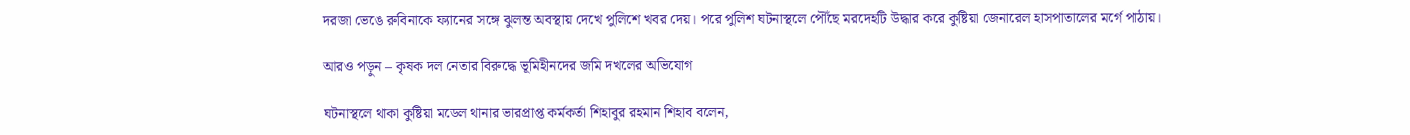দরজা ভেঙে রুবিনাকে ফ্যানের সঙ্গে ঝুলন্ত অবস্থায় দেখে পুলিশে খবর দেয়। পরে পুলিশ ঘটনাস্থলে পৌঁছে মরদেহটি উদ্ধার করে কুষ্টিয়া জেনারেল হাসপাতালের মর্গে পাঠায়।

আরও পড়ুন – কৃষক দল নেতার বিরুদ্ধে ভূমিহীনদের জমি দখলের অভিযোগ

ঘটনাস্থলে থাকা কুষ্টিয়া মডেল থানার ভারপ্রাপ্ত কর্মকর্তা শিহাবুর রহমান শিহাব বলেন,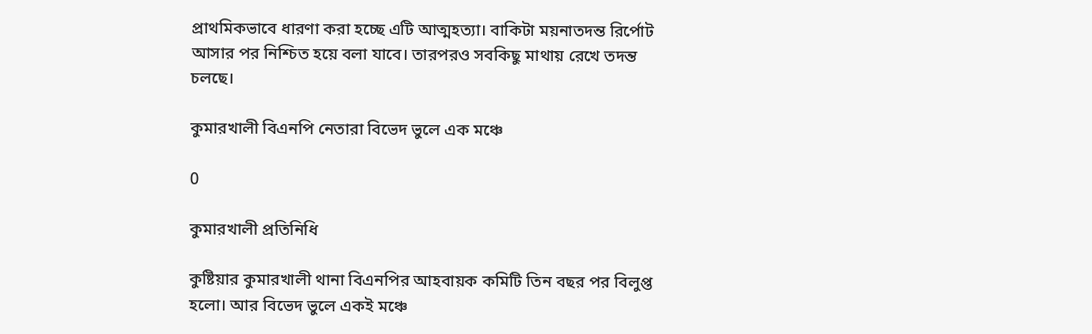প্রাথমিকভাবে ধারণা করা হচ্ছে এটি আত্মহত্যা। বাকিটা ময়নাতদন্ত রির্পোট আসার পর নিশ্চিত হয়ে বলা যাবে। তারপরও সবকিছু মাথায় রেখে তদন্ত চলছে।

কুমারখালী বিএনপি নেতারা বিভেদ ভুলে এক মঞ্চে

0

কুমারখালী প্রতিনিধি

কুষ্টিয়ার কুমারখালী থানা বিএনপির আহবায়ক কমিটি তিন বছর পর বিলুপ্ত হলো। আর বিভেদ ভুলে একই মঞ্চে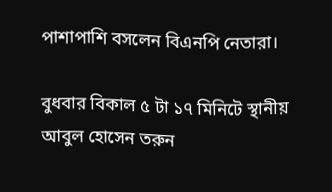পাশাপাশি বসলেন বিএনপি নেতারা।

বুধবার বিকাল ৫ টা ১৭ মিনিটে স্থানীয় আবুল হোসেন তরুন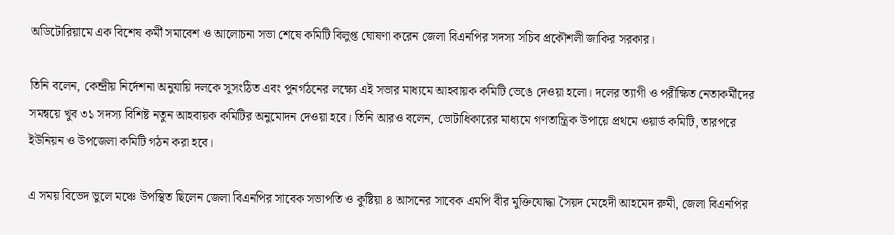অডিটোরিয়ামে এক বিশেষ কর্মী সমাবেশ ও আলোচনা সভা শেষে কমিটি বিলুপ্ত ঘোষণা করেন জেলা বিএনপির সদস্য সচিব প্রকৌশলী জাকির সরকার।

তিনি বলেন, কেন্দ্রীয় নির্দেশনা অনুযায়ি দলকে সুসংঠিত এবং পুনর্গঠনের লক্ষ্যে এই সভার মাধ্যমে আহবায়ক কমিটি ভেঙে দেওয়া হলো। দলের ত্যাগী ও পরীক্ষিত নেতাকর্মীদের সমন্বয়ে খুব ৩১ সদস্য বিশিষ্ট নতুন আহবায়ক কমিটির অনুমোদন দেওয়া হবে। তিনি আরও বলেন, ভোটাধিকারের মাধ্যমে গণতান্ত্রিক উপায়ে প্রথমে ওয়ার্ড কমিটি, তারপরে ইউনিয়ন ও উপজেলা কমিটি গঠন করা হবে।

এ সময় বিভেদ ভুলে মঞ্চে উপস্থিত ছিলেন জেলা বিএনপির সাবেক সভাপতি ও কুষ্টিয়া ৪ আসনের সাবেক এমপি বীর মুক্তিযোদ্ধা সৈয়দ মেহেদী আহমেদ রুমী, জেলা বিএনপির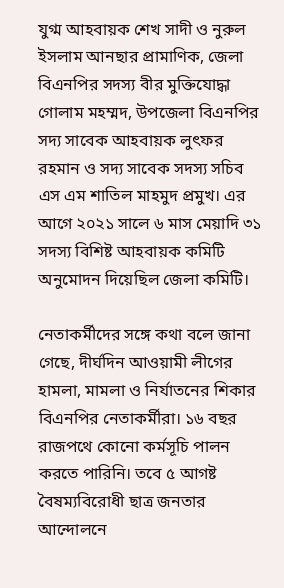যুগ্ম আহবায়ক শেখ সাদী ও নুরুল ইসলাম আনছার প্রামাণিক, জেলা বিএনপির সদস্য বীর মুক্তিযোদ্ধা গোলাম মহম্মদ, উপজেলা বিএনপির সদ্য সাবেক আহবায়ক লুৎফর রহমান ও সদ্য সাবেক সদস্য সচিব এস এম শাতিল মাহমুদ প্রমুখ। এর আগে ২০২১ সালে ৬ মাস মেয়াদি ৩১ সদস্য বিশিষ্ট আহবায়ক কমিটি অনুমোদন দিয়েছিল জেলা কমিটি।

নেতাকর্মীদের সঙ্গে কথা বলে জানা গেছে, দীর্ঘদিন আওয়ামী লীগের হামলা, মামলা ও নির্যাতনের শিকার বিএনপির নেতাকর্মীরা। ১৬ বছর রাজপথে কোনো কর্মসূচি পালন করতে পারিনি। তবে ৫ আগষ্ট বৈষম্যবিরোধী ছাত্র জনতার আন্দোলনে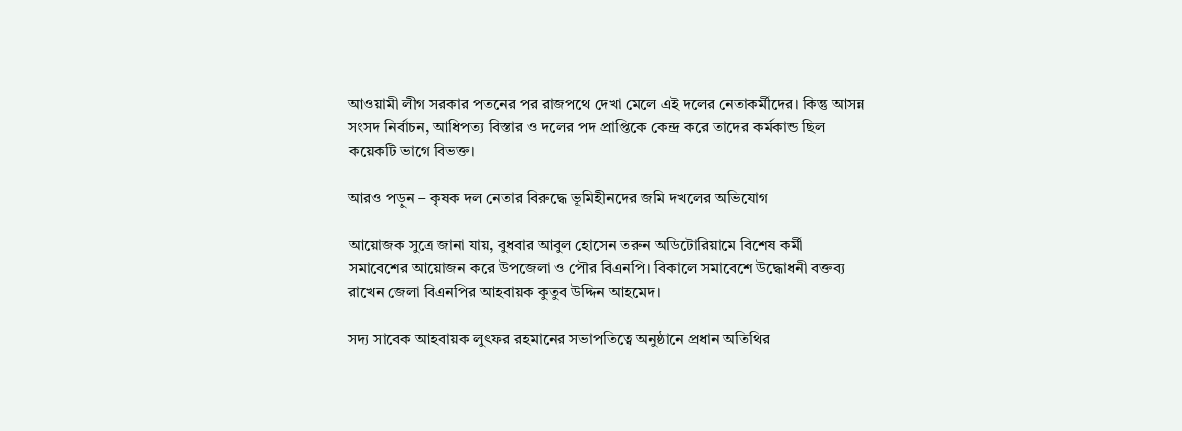আওয়ামী লীগ সরকার পতনের পর রাজপথে দেখা মেলে এই দলের নেতাকর্মীদের। কিন্তু আসন্ন সংসদ নির্বাচন, আধিপত্য বিস্তার ও দলের পদ প্রাপ্তিকে কেন্দ্র করে তাদের কর্মকান্ড ছিল কয়েকটি ভাগে বিভক্ত।

আরও পড়ুন – কৃষক দল নেতার বিরুদ্ধে ভূমিহীনদের জমি দখলের অভিযোগ

আয়োজক সুত্রে জানা যায়, বুধবার আবুল হোসেন তরুন অডিটোরিয়ামে বিশেষ কর্মী সমাবেশের আয়োজন করে উপজেলা ও পৌর বিএনপি। বিকালে সমাবেশে উদ্ধোধনী বক্তব্য রাখেন জেলা বিএনপির আহবায়ক কুতুব উদ্দিন আহমেদ।

সদ্য সাবেক আহবায়ক লুৎফর রহমানের সভাপতিত্বে অনুষ্ঠানে প্রধান অতিথির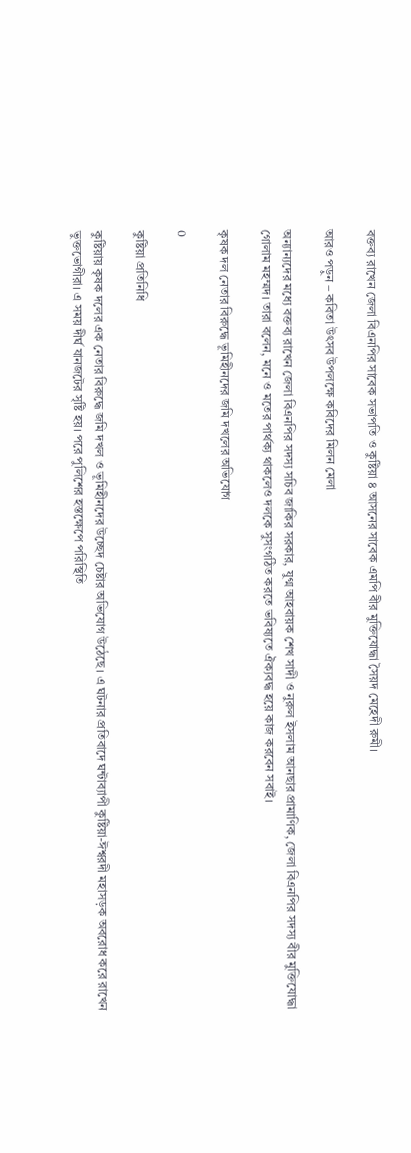বক্তব্য রাখেন জেলা বিএনপির সাবেক সভাপতি ও কুষ্টিয়া ৪ আসনের সাবেক এমপি বীর মুক্তিযোদ্ধা সৈয়দ মেহেদী রুমী।

আরও পড়ুন – কবিতা উৎসব উপলক্ষে কবিদের মিলন মেলা

অন্যান্যদের মধ্যে বক্তব্য রাখেন জেলা বিএনপির সদস্য সচিব জাকির সরকার, যুগ্ম আহবায়ক শেখ সাদী ও নুরুল ইসলাম আনছার প্রামাণিক, জেলা বিএনপির সদস্য বীর মুক্তিযোদ্ধা গোলাম মহম্মদ। তারা বলেন, মনে ও মতের পার্থক্য থাকলেও দলকে সুসংগঠিত করতে ভবিষ্যতে ঐক্যবদ্ধ হয়ে কাজ করবেন সবাই।

কৃষক দল নেতার বিরুদ্ধে ভূমিহীনদের জমি দখলের অভিযোগ

0

কুষ্টিয়া প্রতিনিধি

কুষ্টিয়ায় কৃষক দলের এক নেতার বিরুদ্ধে জমি দখল ও ভূমিহীনদের উচ্ছেদ চেষ্টার অভিযোগ উঠেছে। এ ঘটনার প্রতিবাদে ঘন্টাব্যাপী কুষ্টিয়া-ঈশ্বরদী মহাসড়ক অবরোধ করে রাখেন ভুক্তভোগীরা। এ সময় দীর্ঘ যানজটের সৃষ্টি হয়। পরে পুলিশের হস্তক্ষেপে পরিস্থিতি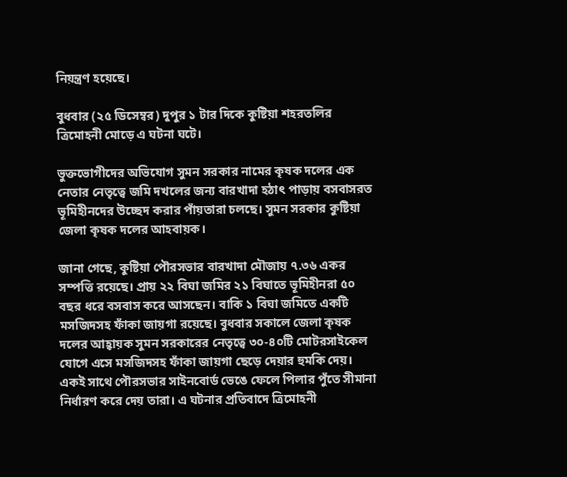নিয়ন্ত্রণ হয়েছে।

বুধবার (২৫ ডিসেম্বর) দুপুর ১ টার দিকে কুষ্টিয়া শহরতলির ত্রিমোহনী মোড়ে এ ঘটনা ঘটে।

ভুক্তভোগীদের অভিযোগ সুমন সরকার নামের কৃষক দলের এক নেতার নেতৃত্বে জমি দখলের জন্য বারখাদা হঠাৎ পাড়ায় বসবাসরত ভূমিহীনদের উচ্ছেদ করার পাঁয়তারা চলছে। সুমন সরকার কুষ্টিয়া জেলা কৃষক দলের আহবায়ক।

জানা গেছে, কুষ্টিয়া পৌরসভার বারখাদা মৌজায় ৭.৩৬ একর সম্পত্তি রয়েছে। প্রায় ২২ বিঘা জমির ২১ বিঘাতে ভূমিহীনরা ৫০ বছর ধরে বসবাস করে আসছেন। বাকি ১ বিঘা জমিতে একটি মসজিদসহ ফাঁকা জায়গা রয়েছে। বুধবার সকালে জেলা কৃষক দলের আহ্বায়ক সুমন সরকারের নেতৃত্বে ৩০-৪০টি মোটরসাইকেল যোগে এসে মসজিদসহ ফাঁকা জায়গা ছেড়ে দেয়ার হুমকি দেয়। একই সাথে পৌরসভার সাইনবোর্ড ভেঙে ফেলে পিলার পুঁতে সীমানা নির্ধারণ করে দেয় তারা। এ ঘটনার প্রতিবাদে ত্রিমোহনী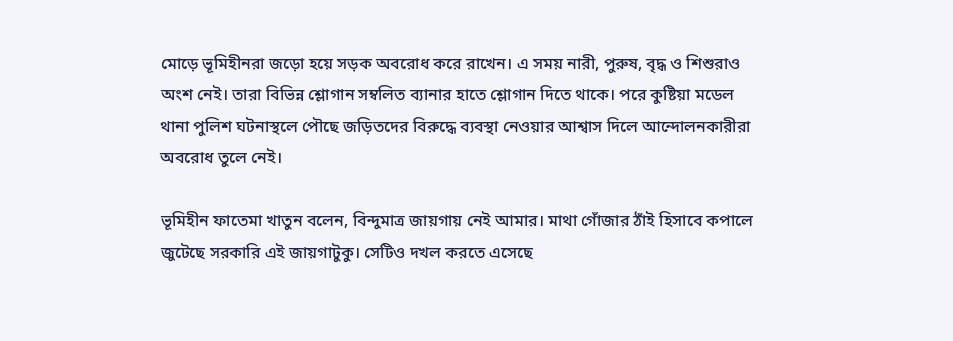মোড়ে ভূমিহীনরা জড়ো হয়ে সড়ক অবরোধ করে রাখেন। এ সময় নারী, পুরুষ, বৃদ্ধ ও শিশুরাও অংশ নেই। তারা বিভিন্ন শ্লোগান সম্বলিত ব্যানার হাতে শ্লোগান দিতে থাকে। পরে কুষ্টিয়া মডেল থানা পুলিশ ঘটনাস্থলে পৌছে জড়িতদের বিরুদ্ধে ব্যবস্থা নেওয়ার আশ্বাস দিলে আন্দোলনকারীরা অবরোধ তুলে নেই।

ভূমিহীন ফাতেমা খাতুন বলেন, বিন্দুমাত্র জায়গায় নেই আমার। মাথা গোঁজার ঠাঁই হিসাবে কপালে জুটেছে সরকারি এই জায়গাটুকু। সেটিও দখল করতে এসেছে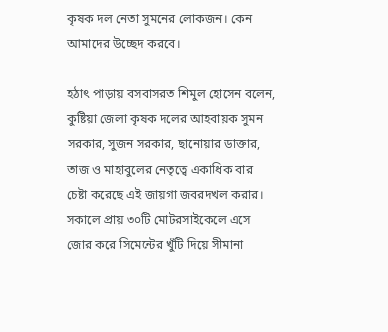কৃষক দল নেতা সুমনের লোকজন। কেন আমাদের উচ্ছেদ করবে।

হঠাৎ পাড়ায় বসবাসরত শিমুল হোসেন বলেন, কুষ্টিয়া জেলা কৃষক দলের আহবায়ক সুমন সরকার, সুজন সরকার, ছানোয়ার ডাক্তার, তাজ ও মাহাবুলের নেতৃত্বে একাধিক বার চেষ্টা করেছে এই জায়গা জবরদখল করার। সকালে প্রায় ৩০টি মোটরসাইকেলে এসে জোর করে সিমেন্টের খুঁটি দিয়ে সীমানা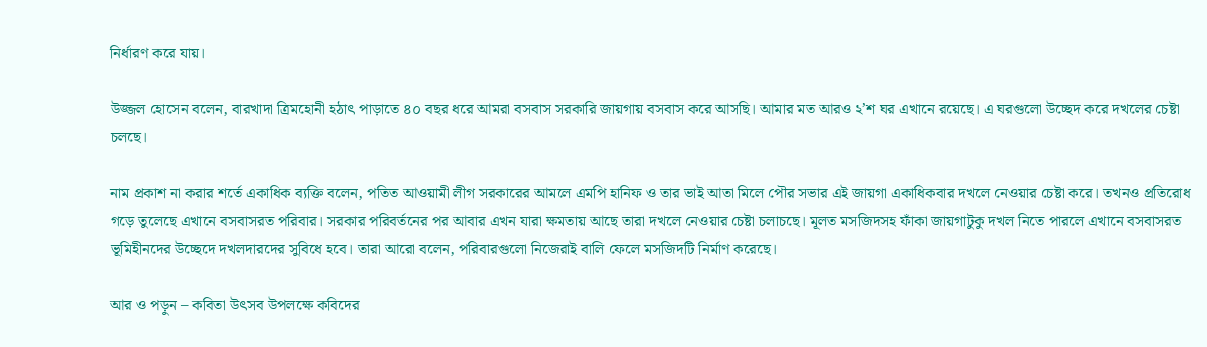নির্ধারণ করে যায়।

উজ্জল হোসেন বলেন, বারখাদা ত্রিমহোনী হঠাৎ পাড়াতে ৪০ বছর ধরে আমরা বসবাস সরকারি জায়গায় বসবাস করে আসছি। আমার মত আরও ২’শ ঘর এখানে রয়েছে। এ ঘরগুলো উচ্ছেদ করে দখলের চেষ্টা চলছে।

নাম প্রকাশ না করার শর্তে একাধিক ব্যক্তি বলেন, পতিত আওয়ামী লীগ সরকারের আমলে এমপি হানিফ ও তার ভাই আতা মিলে পৌর সভার এই জায়গা একাধিকবার দখলে নেওয়ার চেষ্টা করে। তখনও প্রতিরোধ গড়ে তুলেছে এখানে বসবাসরত পরিবার। সরকার পরিবর্তনের পর আবার এখন যারা ক্ষমতায় আছে তারা দখলে নেওয়ার চেষ্টা চলাচছে। মূলত মসজিদসহ ফাঁকা জায়গাটুকু দখল নিতে পারলে এখানে বসবাসরত ভূমিহীনদের উচ্ছেদে দখলদারদের সুবিধে হবে। তারা আরো বলেন, পরিবারগুলো নিজেরাই বালি ফেলে মসজিদটি নির্মাণ করেছে।

আর ও পড়ুন – কবিতা উৎসব উপলক্ষে কবিদের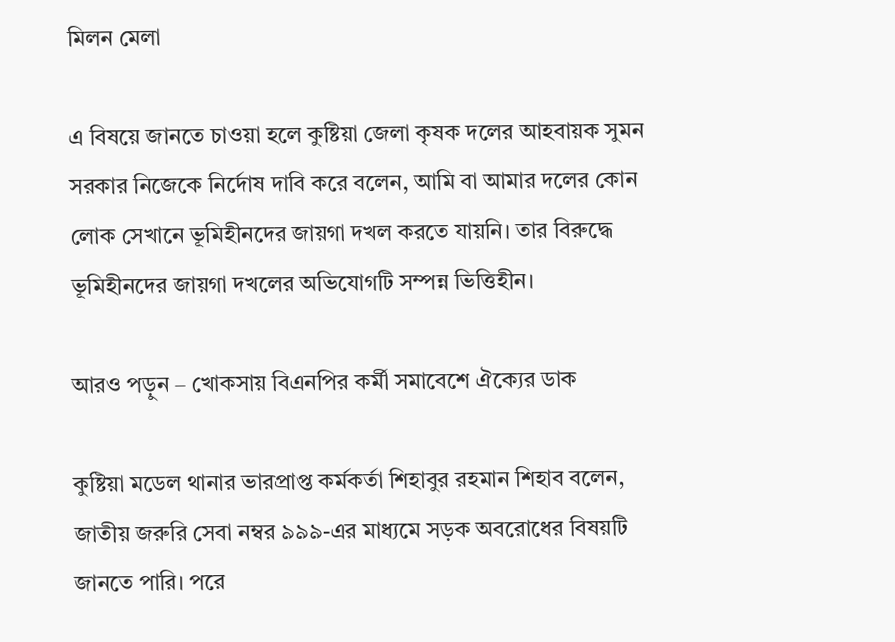মিলন মেলা

এ বিষয়ে জানতে চাওয়া হলে কুষ্টিয়া জেলা কৃষক দলের আহবায়ক সুমন সরকার নিজেকে নির্দোষ দাবি করে বলেন, আমি বা আমার দলের কোন লোক সেখানে ভূমিহীনদের জায়গা দখল করতে যায়নি। তার বিরুদ্ধে ভূমিহীনদের জায়গা দখলের অভিযোগটি সম্পন্ন ভিত্তিহীন।

আরও পড়ুন – খোকসায় বিএনপির কর্মী সমাবেশে ঐক্যের ডাক

কুষ্টিয়া মডেল থানার ভারপ্রাপ্ত কর্মকর্তা শিহাবুর রহমান শিহাব বলেন, জাতীয় জরুরি সেবা নম্বর ৯৯৯-এর মাধ্যমে সড়ক অবরোধের বিষয়টি জানতে পারি। পরে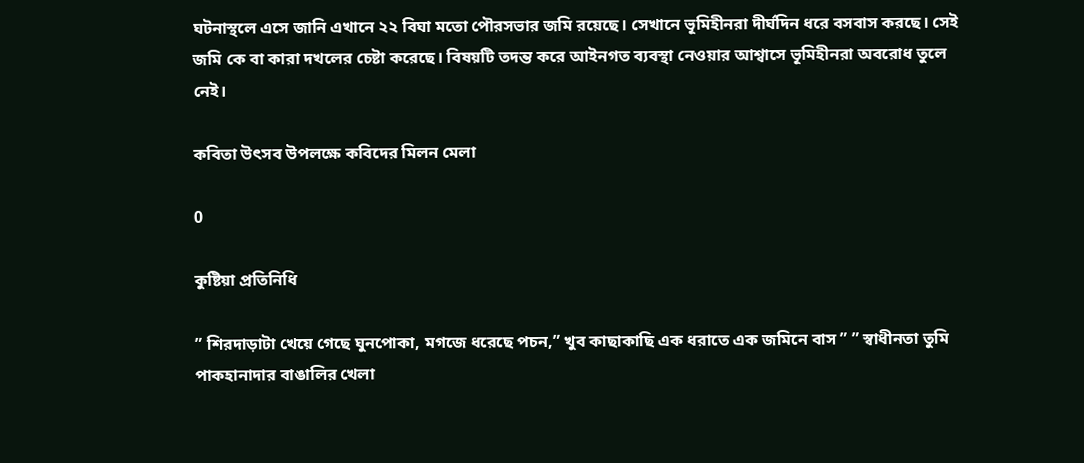ঘটনাস্থলে এসে জানি এখানে ২২ বিঘা মতো পৌরসভার জমি রয়েছে। সেখানে ভূমিহীনরা দীর্ঘদিন ধরে বসবাস করছে। সেই জমি কে বা কারা দখলের চেষ্টা করেছে। বিষয়টি তদন্ত করে আইনগত ব্যবস্থা নেওয়ার আশ্বাসে ভূমিহীনরা অবরোধ তুলে নেই।

কবিতা উৎসব উপলক্ষে কবিদের মিলন মেলা

0

কুষ্টিয়া প্রতিনিধি

” শিরদাড়াটা খেয়ে গেছে ঘুনপোকা, মগজে ধরেছে পচন,” খুব কাছাকাছি এক ধরাতে এক জমিনে বাস ” ” স্বাধীনতা তুমি পাকহানাদার বাঙালির খেলা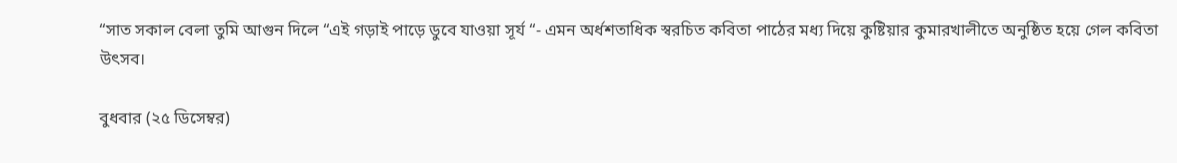“সাত সকাল বেলা তুমি আগুন দিলে “এই গড়াই পাড়ে ডুবে যাওয়া সূর্য “- এমন অর্ধশতাধিক স্বরচিত কবিতা পাঠের মধ্য দিয়ে কুষ্টিয়ার কুমারখালীতে অনুষ্ঠিত হয়ে গেল কবিতা উৎসব।

বুধবার (২৫ ডিসেম্বর)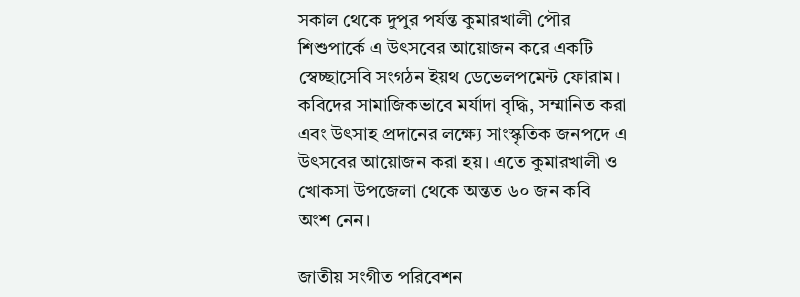সকাল থেকে দুপুর পর্যন্ত কুমারখালী পৌর শিশুপার্কে এ উৎসবের আয়োজন করে একটি স্বেচ্ছাসেবি সংগঠন ইয়থ ডেভেলপমেন্ট ফোরাম। কবিদের সামাজিকভাবে মর্যাদা বৃদ্ধি, সম্মানিত করা এবং উৎসাহ প্রদানের লক্ষ্যে সাংস্কৃতিক জনপদে এ উৎসবের আয়োজন করা হয়। এতে কুমারখালী ও খোকসা উপজেলা থেকে অন্তত ৬০ জন কবি অংশ নেন।

জাতীয় সংগীত পরিবেশন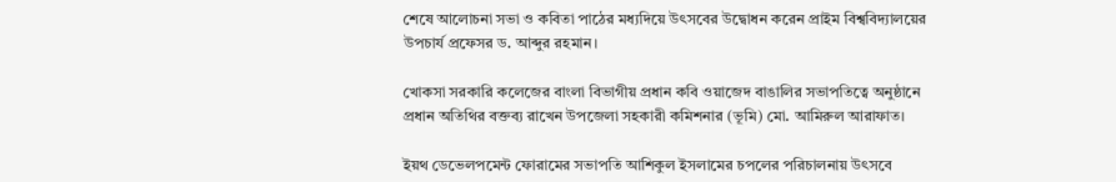শেষে আলোচনা সভা ও কবিতা পাঠের মধ্যদিয়ে উৎসবের উদ্বোধন করেন প্রাইম বিশ্ববিদ্যালয়ের উপচার্য প্রফেসর ড. আব্দুর রহমান।

খোকসা সরকারি কলেজের বাংলা বিভাগীয় প্রধান কবি ওয়াজেদ বাঙালির সভাপতিত্বে অনুষ্ঠানে প্রধান অতিথির বক্তব্য রাখেন উপজেলা সহকারী কমিশনার (ভূমি) মো. আমিরুল আরাফাত।

ইয়থ ডেভেলপমেন্ট ফোরামের সভাপতি আশিকুল ইসলামের চপলের পরিচালনায় উৎসবে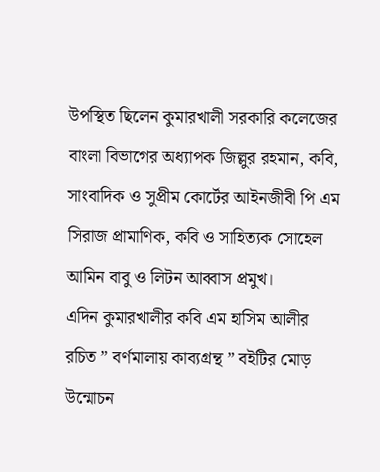উপস্থিত ছিলেন কুমারখালী সরকারি কলেজের বাংলা বিভাগের অধ্যাপক জিল্লুর রহমান, কবি, সাংবাদিক ও সুপ্রীম কোর্টের আইনজীবী পি এম সিরাজ প্রামাণিক, কবি ও সাহিত্যক সোহেল আমিন বাবু ও লিটন আব্বাস প্রমুখ।
এদিন কুমারখালীর কবি এম হাসিম আলীর রচিত ” বর্ণমালায় কাব্যগ্রন্থ ” বইটির মোড় উন্মোচন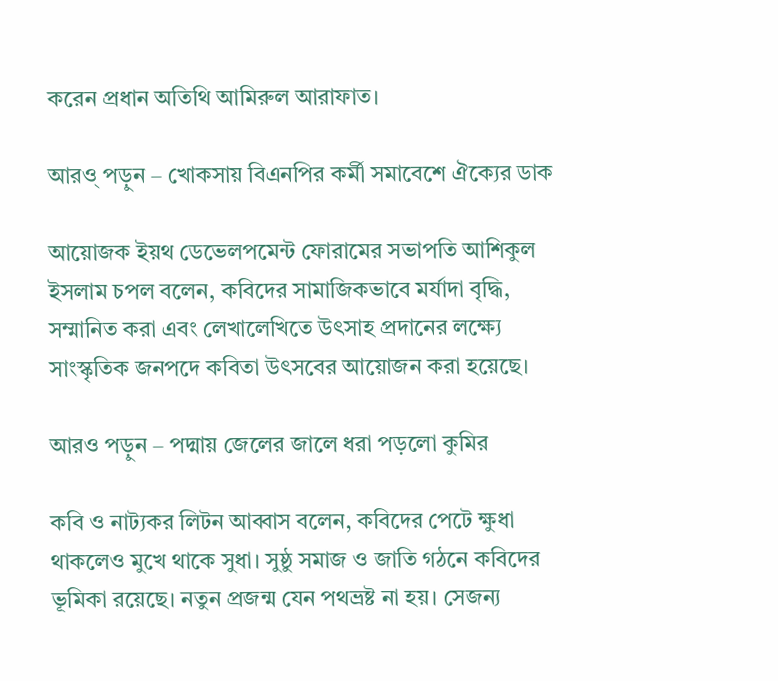করেন প্রধান অতিথি আমিরুল আরাফাত।

আরও্ পড়ুন – খোকসায় বিএনপির কর্মী সমাবেশে ঐক্যের ডাক

আয়োজক ইয়থ ডেভেলপমেন্ট ফোরামের সভাপতি আশিকুল ইসলাম চপল বলেন, কবিদের সামাজিকভাবে মর্যাদা বৃদ্ধি, সম্মানিত করা এবং লেখালেখিতে উৎসাহ প্রদানের লক্ষ্যে সাংস্কৃতিক জনপদে কবিতা উৎসবের আয়োজন করা হয়েছে।

আরও পড়ুন – পদ্মায় জেলের জালে ধরা পড়লো কুমির

কবি ও নাট্যকর লিটন আব্বাস বলেন, কবিদের পেটে ক্ষুধা থাকলেও মুখে থাকে সুধা। সুষ্ঠু সমাজ ও জাতি গঠনে কবিদের ভূমিকা রয়েছে। নতুন প্রজন্ম যেন পথভ্রষ্ট না হয়। সেজন্য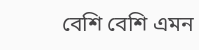বেশি বেশি এমন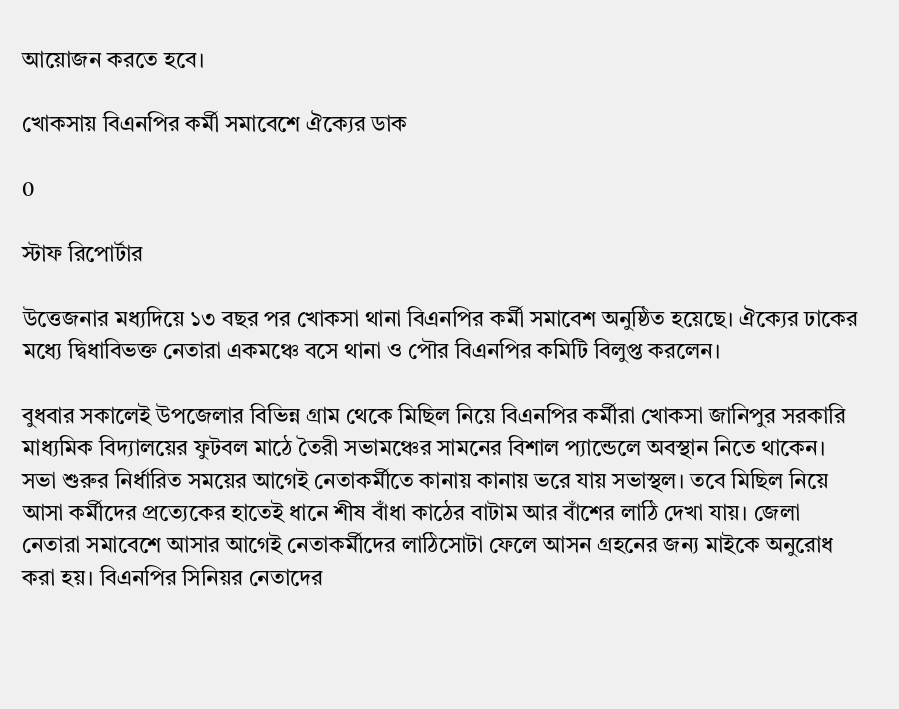আয়োজন করতে হবে।

খোকসায় বিএনপির কর্মী সমাবেশে ঐক্যের ডাক

0

স্টাফ রিপোর্টার

উত্তেজনার মধ্যদিয়ে ১৩ বছর পর খোকসা থানা বিএনপির কর্মী সমাবেশ অনুষ্ঠিত হয়েছে। ঐক্যের ঢাকের মধ্যে দ্বিধাবিভক্ত নেতারা একমঞ্চে বসে থানা ও পৌর বিএনপির কমিটি বিলুপ্ত করলেন।

বুধবার সকালেই উপজেলার বিভিন্ন গ্রাম থেকে মিছিল নিয়ে বিএনপির কর্মীরা খোকসা জানিপুর সরকারি মাধ্যমিক বিদ্যালয়ের ফুটবল মাঠে তৈরী সভামঞ্চের সামনের বিশাল প্যান্ডেলে অবস্থান নিতে থাকেন। সভা শুরুর নির্ধারিত সময়ের আগেই নেতাকর্মীতে কানায় কানায় ভরে যায় সভাস্থল। তবে মিছিল নিয়ে আসা কর্মীদের প্রত্যেকের হাতেই ধানে শীষ বাঁধা কাঠের বাটাম আর বাঁশের লাঠি দেখা যায়। জেলা নেতারা সমাবেশে আসার আগেই নেতাকর্মীদের লাঠিসোটা ফেলে আসন গ্রহনের জন্য মাইকে অনুরোধ করা হয়। বিএনপির সিনিয়র নেতাদের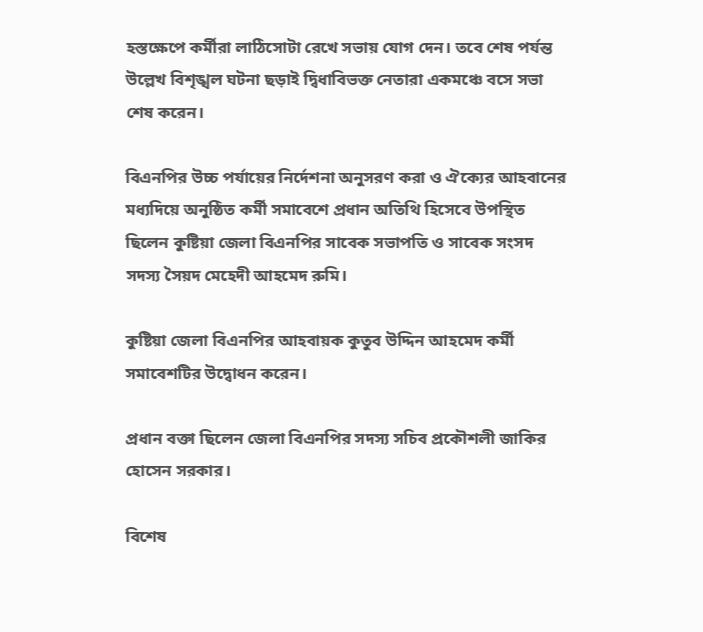হস্তক্ষেপে কর্মীরা লাঠিসোটা রেখে সভায় যোগ দেন। তবে শেষ পর্যন্ত উল্লেখ বিশৃঙ্খল ঘটনা ছড়াই দ্বিধাবিভক্ত নেতারা একমঞ্চে বসে সভা শেষ করেন।

বিএনপির উচ্চ পর্যায়ের নির্দেশনা অনুসরণ করা ও ঐক্যের আহবানের মধ্যদিয়ে অনুষ্ঠিত কর্মী সমাবেশে প্রধান অতিথি হিসেবে উপস্থিত ছিলেন কুষ্টিয়া জেলা বিএনপির সাবেক সভাপতি ও সাবেক সংসদ সদস্য সৈয়দ মেহেদী আহমেদ রুমি।

কুষ্টিয়া জেলা বিএনপির আহবায়ক কুতুব উদ্দিন আহমেদ কর্মী সমাবেশটির উদ্বোধন করেন।

প্রধান বক্তা ছিলেন জেলা বিএনপির সদস্য সচিব প্রকৌশলী জাকির হোসেন সরকার।

বিশেষ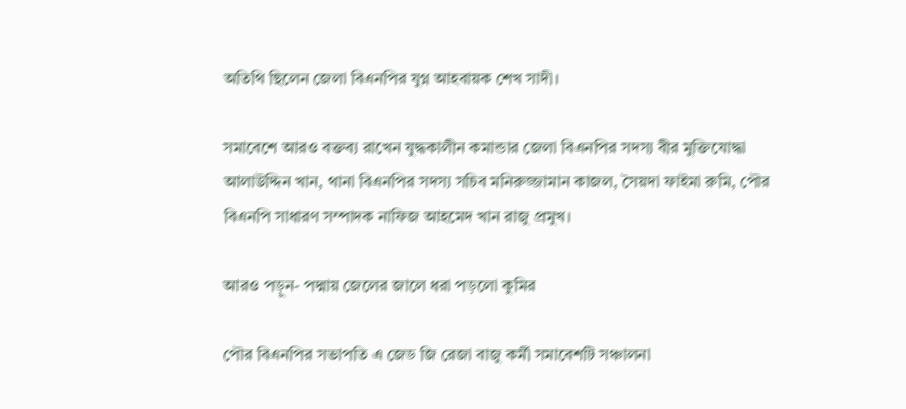অতিথি ছিলেন জেলা বিএনপির যুগ্ন আহবায়ক শেখ সাদী।

সমাবেশে আরও বক্তব্য রাখেন যুদ্ধকালীন কমান্ডার জেলা বিএনপির সদস্য বীর মুক্তিযোদ্ধা আলাউদ্দিন খান, থানা বিএনপির সদস্য সচিব মনিরুজ্জামান কাজল, সৈয়দা ফাইমা রুমি, পৌর বিএনপি সাধারণ সম্পাদক নাফিজ আহমেদ খান রাজু প্রমুখ।

আরও পড়ুন- পদ্মায় জেলের জালে ধরা পড়লো কুমির

পৌর বিএনপির সভাপতি এ জেড জি রেজা বাজু কর্মী সমাবেশটি সঞ্চালনা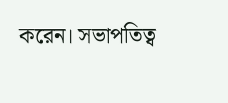করেন। সভাপতিত্ব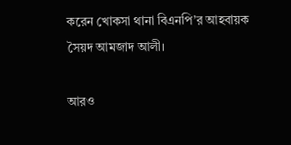করেন খোকসা থানা বিএনপি’র আহবায়ক সৈয়দ আমজাদ আলী।

আরও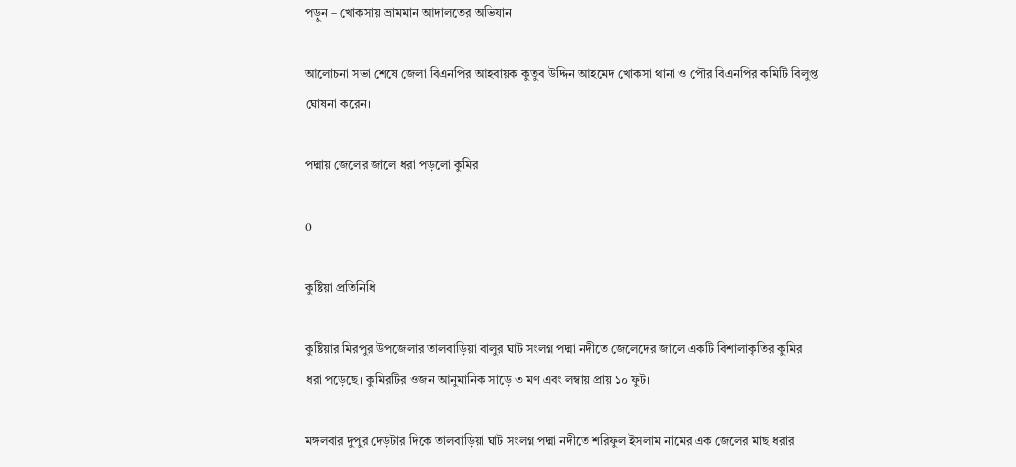পড়ুন – খোকসায় ভ্রামমান আদালতের অভিযান

আলোচনা সভা শেষে জেলা বিএনপির আহবায়ক কুতুব উদ্দিন আহমেদ খোকসা থানা ও পৌর বিএনপির কমিটি বিলুপ্ত ঘোষনা করেন।

পদ্মায় জেলের জালে ধরা পড়লো কুমির

0

কুষ্টিয়া প্রতিনিধি

কুষ্টিয়ার মিরপুর উপজেলার তালবাড়িয়া বালুর ঘাট সংলগ্ন পদ্মা নদীতে জেলেদের জালে একটি বিশালাকৃতির কুমির ধরা পড়েছে। কুমিরটির ওজন আনুমানিক সাড়ে ৩ মণ এবং লম্বায় প্রায় ১০ ফুট।

মঙ্গলবার দুপুর দেড়টার দিকে তালবাড়িয়া ঘাট সংলগ্ন পদ্মা নদীতে শরিফুল ইসলাম নামের এক জেলের মাছ ধরার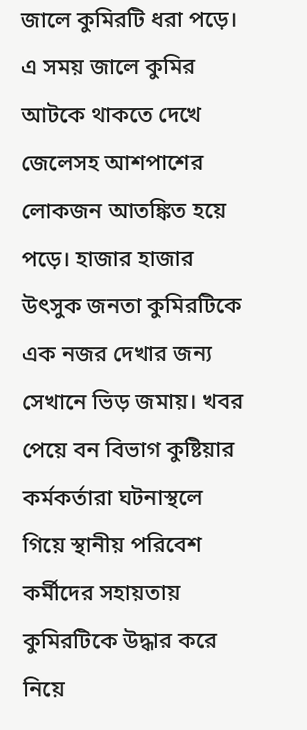জালে কুমিরটি ধরা পড়ে। এ সময় জালে কুমির আটকে থাকতে দেখে জেলেসহ আশপাশের লোকজন আতঙ্কিত হয়ে পড়ে। হাজার হাজার উৎসুক জনতা কুমিরটিকে এক নজর দেখার জন্য সেখানে ভিড় জমায়। খবর পেয়ে বন বিভাগ কুষ্টিয়ার কর্মকর্তারা ঘটনাস্থলে গিয়ে স্থানীয় পরিবেশ কর্মীদের সহায়তায় কুমিরটিকে উদ্ধার করে নিয়ে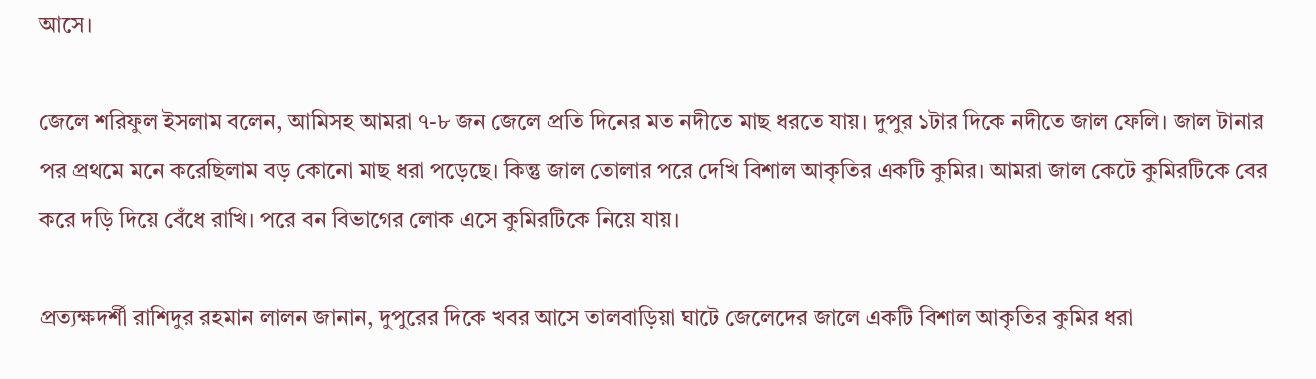আসে।

জেলে শরিফুল ইসলাম বলেন, আমিসহ আমরা ৭-৮ জন জেলে প্রতি দিনের মত নদীতে মাছ ধরতে যায়। দুপুর ১টার দিকে নদীতে জাল ফেলি। জাল টানার পর প্রথমে মনে করেছিলাম বড় কোনো মাছ ধরা পড়েছে। কিন্তু জাল তোলার পরে দেখি বিশাল আকৃতির একটি কুমির। আমরা জাল কেটে কুমিরটিকে বের করে দড়ি দিয়ে বেঁধে রাখি। পরে বন বিভাগের লোক এসে কুমিরটিকে নিয়ে যায়।

প্রত্যক্ষদর্শী রাশিদুর রহমান লালন জানান, দুপুরের দিকে খবর আসে তালবাড়িয়া ঘাটে জেলেদের জালে একটি বিশাল আকৃতির কুমির ধরা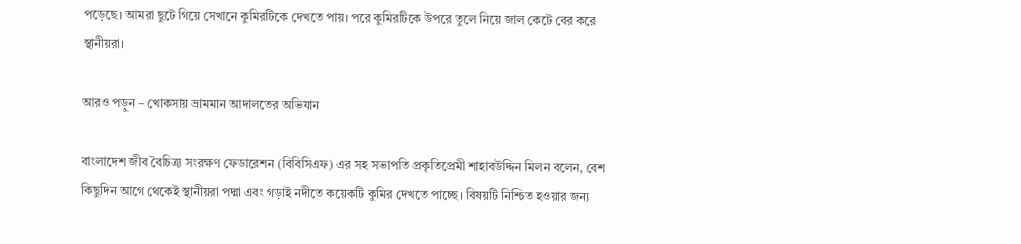পড়েছে। আমরা ছুটে গিয়ে সেখানে কুমিরটিকে দেখতে পায়। পরে কুমিরটিকে উপরে তুলে নিয়ে জাল কেটে বের করে স্থানীয়রা।

আরও পড়ুন – খোকসায় ভ্রামমান আদালতের অভিযান

বাংলাদেশ জীব বৈচিত্র্য সংরক্ষণ ফেডারেশন (বিবিসিএফ) এর সহ সভাপতি প্রকৃতিপ্রেমী শাহাবউদ্দিন মিলন বলেন, বেশ কিছুদিন আগে থেকেই স্থানীয়রা পদ্মা এবং গড়াই নদীতে কয়েকটি কুমির দেখতে পাচ্ছে। বিষয়টি নিশ্চিত হওয়ার জন্য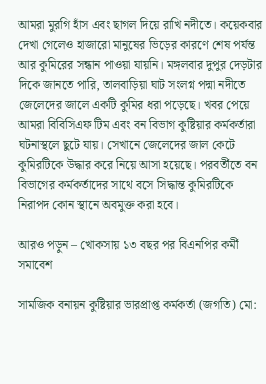আমরা মুরগি হাঁস এবং ছাগল দিয়ে রাখি নদীতে। কয়েকবার দেখা গেলেও হাজারো মানুষের ভিড়ের কারণে শেষ পর্যন্ত আর কুমিরের সন্ধান পাওয়া যায়নি। মঙ্গলবার দুপুর দেড়টার দিকে জানতে পারি, তালবাড়িয়া ঘাট সংলগ্ন পদ্মা নদীতে জেলেদের জালে একটি কুমির ধরা পড়েছে। খবর পেয়ে আমরা বিবিসিএফ টিম এবং বন বিভাগ কুষ্টিয়ার কর্মকর্তারা ঘটনাস্থলে ছুটে যায়। সেখানে জেলেদের জাল কেটে কুমিরটিকে উদ্ধার করে নিয়ে আসা হয়েছে। পরবর্তীতে বন বিভাগের কর্মকর্তাদের সাথে বসে সিদ্ধান্ত কুমিরটিকে নিরাপদ কোন স্থানে অবমুক্ত করা হবে।

আরও পড়ুন – খোকসায় ১৩ বছর পর বিএনপির কর্মী সমাবেশ

সামজিক বনায়ন কুষ্টিয়ার ভারপ্রাপ্ত কর্মকর্তা (জগতি) মো: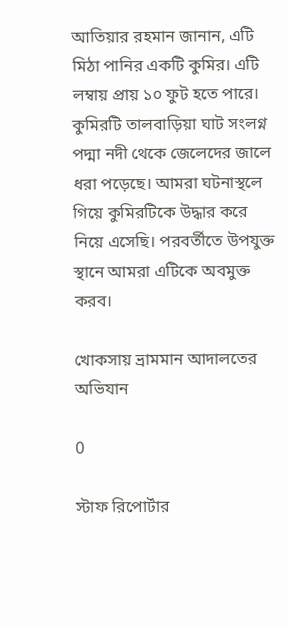আতিয়ার রহমান জানান, এটি মিঠা পানির একটি কুমির। এটি লম্বায় প্রায় ১০ ফুট হতে পারে। কুমিরটি তালবাড়িয়া ঘাট সংলগ্ন পদ্মা নদী থেকে জেলেদের জালে ধরা পড়েছে। আমরা ঘটনাস্থলে গিয়ে কুমিরটিকে উদ্ধার করে নিয়ে এসেছি। পরবর্তীতে উপযুক্ত স্থানে আমরা এটিকে অবমুক্ত করব।

খোকসায় ভ্রামমান আদালতের অভিযান

0

স্টাফ রিপোর্টার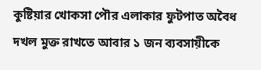কুষ্টিয়ার খোকসা পৌর এলাকার ফুটপাত অবৈধ দখল মুক্ত রাখতে আবার ১ জন ব্যবসায়ীকে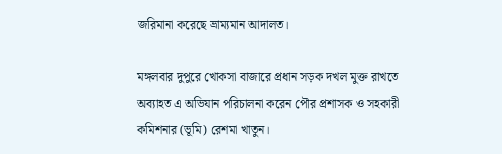জরিমানা করেছে ভ্রাম্যমান আদালত।

মঙ্গলবার দুপুরে খোকসা বাজারে প্রধান সড়ক দখল মুক্ত রাখতে অব্যাহত এ অভিযান পরিচালনা করেন পৌর প্রশাসক ও সহকারী কমিশনার (ভূমি) রেশমা খাতুন।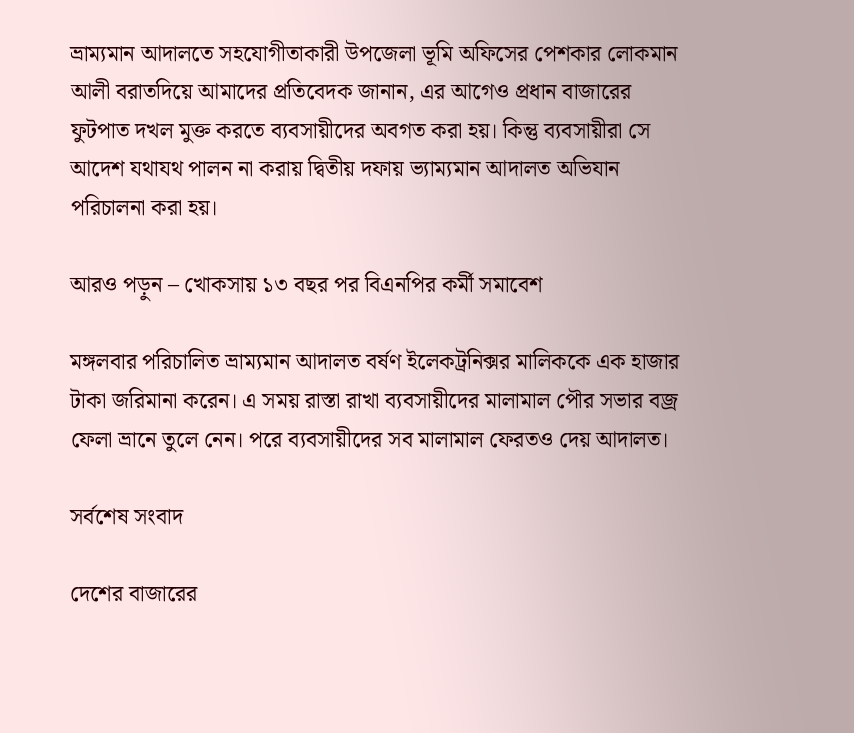ভ্রাম্যমান আদালতে সহযোগীতাকারী উপজেলা ভূমি অফিসের পেশকার লোকমান আলী বরাতদিয়ে আমাদের প্রতিবেদক জানান, এর আগেও প্রধান বাজারের ফুটপাত দখল মুক্ত করতে ব্যবসায়ীদের অবগত করা হয়। কিন্তু ব্যবসায়ীরা সে আদেশ যথাযথ পালন না করায় দ্বিতীয় দফায় ভ্যাম্যমান আদালত অভিযান পরিচালনা করা হয়।

আরও পড়ুন – খোকসায় ১৩ বছর পর বিএনপির কর্মী সমাবেশ

মঙ্গলবার পরিচালিত ভ্রাম্যমান আদালত বর্ষণ ইলেকট্রনিক্সর মালিককে এক হাজার টাকা জরিমানা করেন। এ সময় রাস্তা রাখা ব্যবসায়ীদের মালামাল পৌর সভার বজ্র ফেলা ভ্রানে তুলে নেন। পরে ব্যবসায়ীদের সব মালামাল ফেরতও দেয় আদালত।

সর্বশেষ সংবাদ

দেশের বাজারের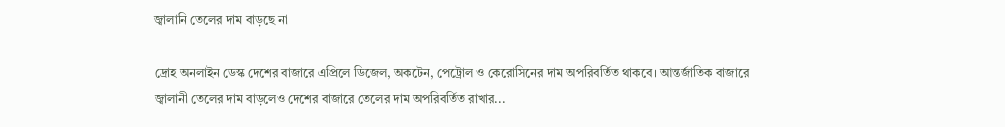জ্বালানি তেলের দাম বাড়ছে না

দ্রোহ অনলাইন ডেস্ক দেশের বাজারে এপ্রিলে ডিজেল, অকটেন, পেট্রোল ও কেরোসিনের দাম অপরিবর্তিত থাকবে। আন্তর্জাতিক বাজারে জ্বালানী তেলের দাম বাড়লেও দেশের বাজারে তেলের দাম অপরিবর্তিত রাখার...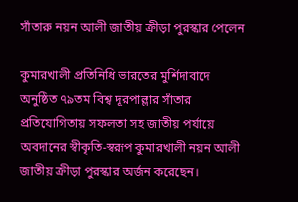সাঁতারু নয়ন আলী জাতীয় ক্রীড়া পুরস্কার পেলেন

কুমারখালী প্রতিনিধি ভারতের মুর্শিদাবাদে অনুষ্ঠিত ৭৯তম বিশ্ব দূরপাল্লার সাঁতার প্রতিযোগিতায় সফলতা সহ জাতীয় পর্যায়ে অবদানের স্বীকৃতি-স্বরূপ কুমারখালী নয়ন আলী জাতীয় ক্রীড়া পুরস্কার অর্জন করেছেন।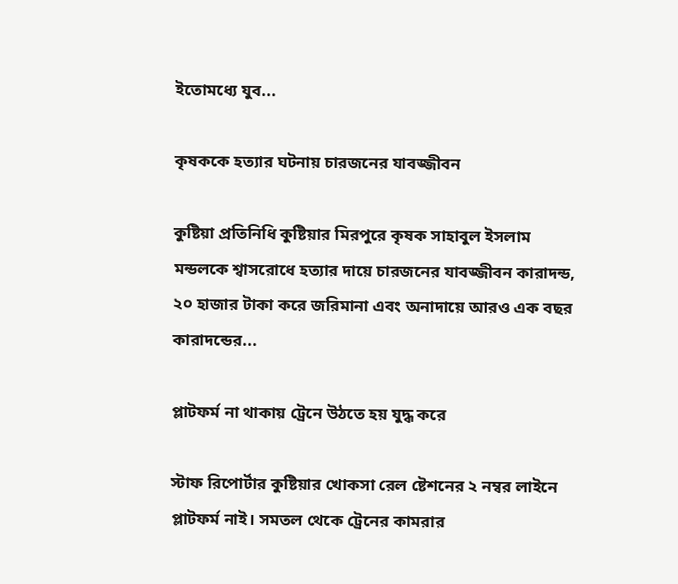ইতোমধ্যে যুব...

কৃষককে হত্যার ঘটনায় চারজনের যাবজ্জীবন

কুষ্টিয়া প্রতিনিধি কুষ্টিয়ার মিরপুরে কৃষক সাহাবুল ইসলাম মন্ডলকে শ্বাসরোধে হত্যার দায়ে চারজনের যাবজ্জীবন কারাদন্ড, ২০ হাজার টাকা করে জরিমানা এবং অনাদায়ে আরও এক বছর কারাদন্ডের...

প্লাটফর্ম না থাকায় ট্রেনে উঠতে হয় যুদ্ধ করে

স্টাফ রিপোর্টার কুষ্টিয়ার খোকসা রেল ষ্টেশনের ২ নম্বর লাইনে প্লাটফর্ম নাই। সমতল থেকে ট্রেনের কামরার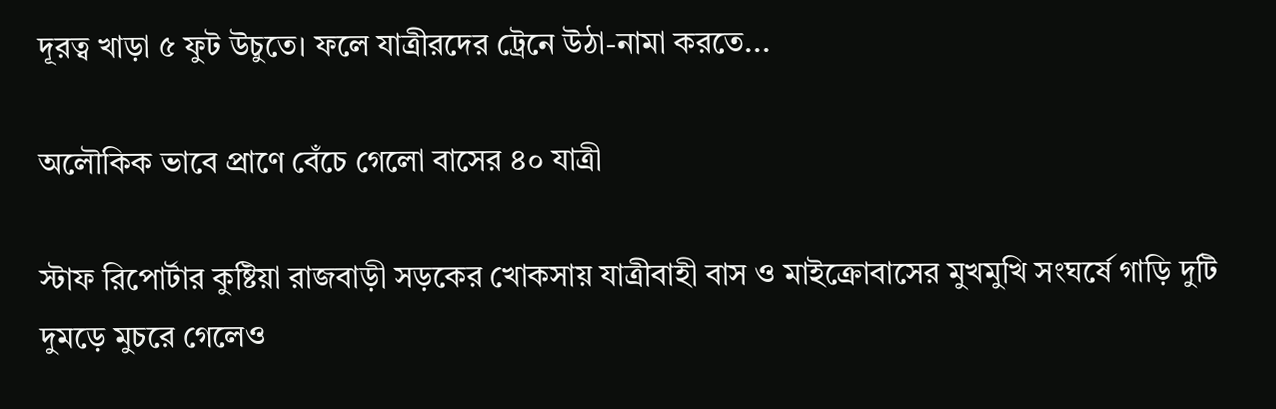দূরত্ব খাড়া ৫ ফুট উচুতে। ফলে যাত্রীরদের ট্রেনে উঠা-নামা করতে...

অলৌকিক ভাবে প্রাণে বেঁচে গেলো বাসের ৪০ যাত্রী

স্টাফ রিপোর্টার কুষ্টিয়া রাজবাড়ী সড়কের খোকসায় যাত্রীবাহী বাস ও মাইক্রোবাসের মুখমুখি সংঘর্ষে গাড়ি দুটি দুমড়ে মুচরে গেলেও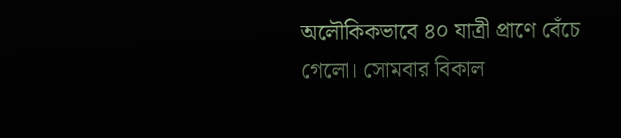অলৌকিকভাবে ৪০ যাত্রী প্রাণে বেঁচে গেলো। সোমবার বিকাল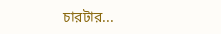চারটার...